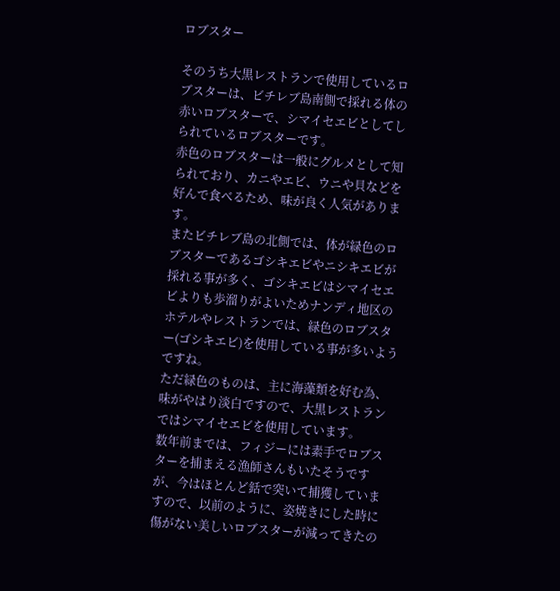ロブスター

そのうち大黒レストランで使用しているロブスターは、ビチレブ島南側で採れる体の赤いロブスターで、シマイセエビとしてしられているロブスターです。
赤色のロブスターは一般にグルメとして知られており、カニやエビ、ウニや貝などを好んで食べるため、味が良く人気があります。
またビチレブ島の北側では、体が緑色のロブスターであるゴシキエビやニシキエビが採れる事が多く、ゴシキエビはシマイセエビよりも歩溜りがよいためナンディ地区のホテルやレストランでは、緑色のロブスター(ゴシキエビ)を使用している事が多いようですね。
ただ緑色のものは、主に海藻類を好む為、味がやはり淡白ですので、大黒レストランではシマイセエビを使用しています。
数年前までは、フィジーには素手でロブスターを捕まえる漁師さんもいたそうですが、今はほとんど銛で突いて捕獲していますので、以前のように、姿焼きにした時に傷がない美しいロブスターが減ってきたの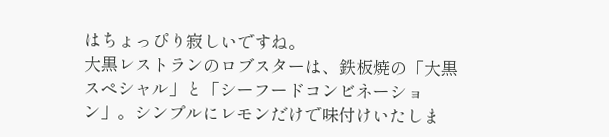はちょっぴり寂しいですね。
大黒レストランのロブスターは、鉄板焼の「大黒スペシャル」と「シーフードコンビネーション」。シンプルにレモンだけで味付けいたしま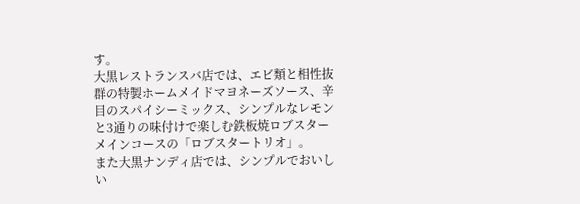す。
大黒レストランスバ店では、エビ類と相性抜群の特製ホームメイドマヨネーズソース、辛目のスパイシーミックス、シンプルなレモンと3通りの味付けで楽しむ鉄板焼ロブスターメインコースの「ロブスタートリオ」。
また大黒ナンディ店では、シンプルでおいしい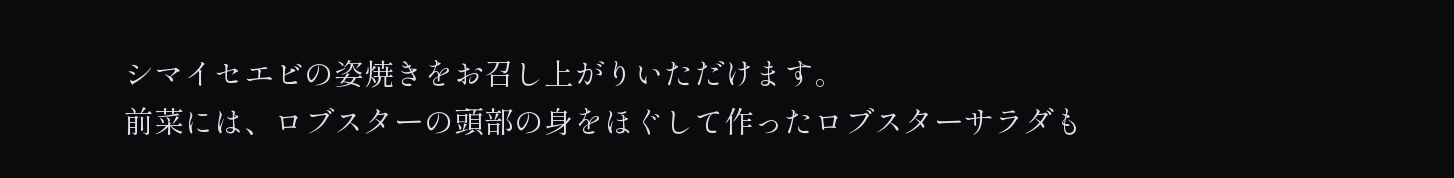シマイセエビの姿焼きをお召し上がりいただけます。
前菜には、ロブスターの頭部の身をほぐして作ったロブスターサラダも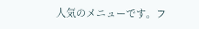人気のメニューです。フ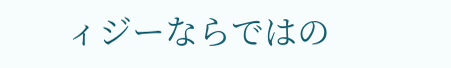ィジーならではの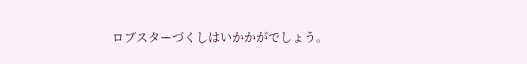ロブスターづくしはいかかがでしょう。